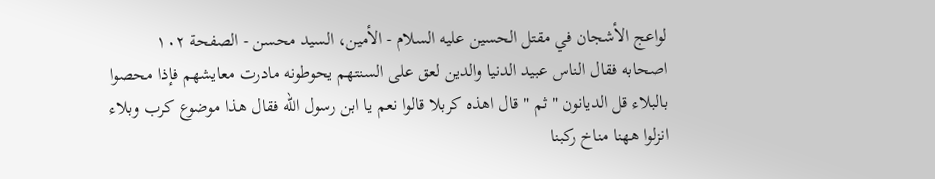لواعج الأشجان في مقتل الحسين عليه السلام - الأمين، السيد محسن - الصفحة ١٠٢
اصحابه فقال الناس عبيد الدنيا والدين لعق على السنتهم يحوطونه مادرت معايشهم فإذا محصوا بالبلاء قل الديانون " ثم " قال اهذه كربلا قالوا نعم يا ابن رسول الله فقال هذا موضوع كرب وبلاء انزلوا ههنا مناخ ركبنا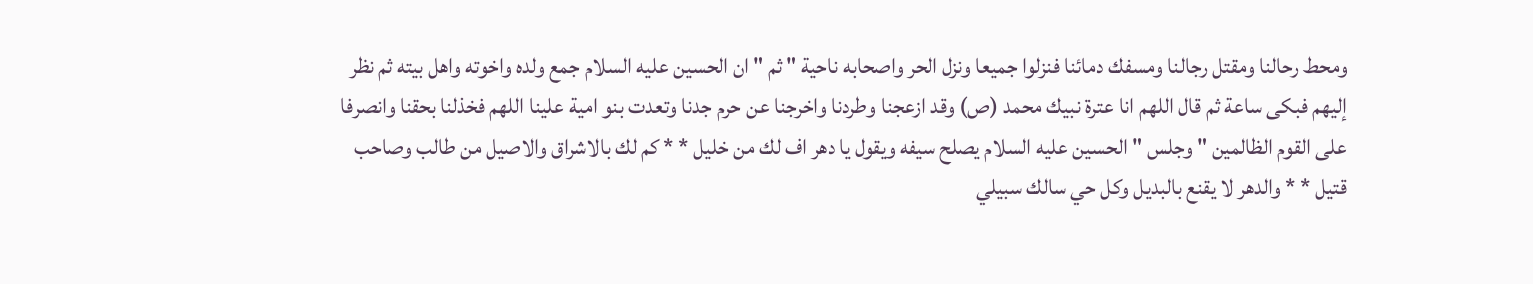ومحط رحالنا ومقتل رجالنا ومسفك دمائنا فنزلوا جميعا ونزل الحر واصحابه ناحية " ثم " ان الحسين عليه السلام جمع ولده واخوته واهل بيته ثم نظر إليهم فبكى ساعة ثم قال اللهم انا عترة نبيك محمد (ص) وقد ازعجنا وطردنا واخرجنا عن حرم جدنا وتعدت بنو امية علينا اللهم فخذلنا بحقنا وانصرفا على القوم الظالمين " وجلس " الحسين عليه السلام يصلح سيفه ويقول يا دهر اف لك من خليل * * كم لك بالاشراق والاصيل من طالب وصاحب قتيل * * والدهر لا يقنع بالبديل وكل حي سالك سبيلي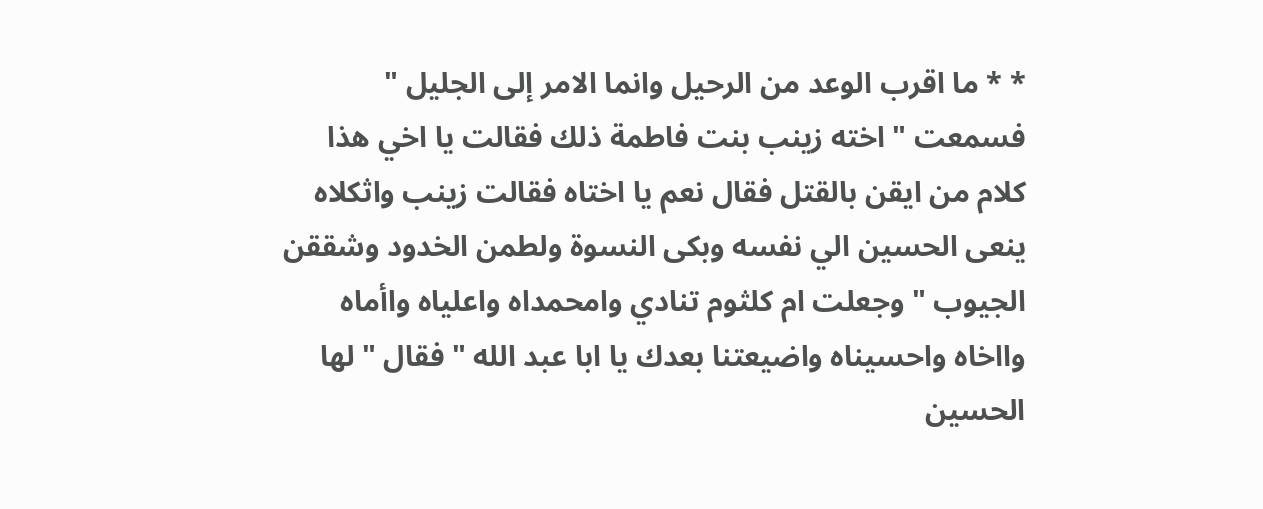* * ما اقرب الوعد من الرحيل وانما الامر إلى الجليل " فسمعت " اخته زينب بنت فاطمة ذلك فقالت يا اخي هذا كلام من ايقن بالقتل فقال نعم يا اختاه فقالت زينب واثكلاه ينعى الحسين الي نفسه وبكى النسوة ولطمن الخدود وشققن الجيوب " وجعلت ام كلثوم تنادي وامحمداه واعلياه واأماه وااخاه واحسيناه واضيعتنا بعدك يا ابا عبد الله " فقال " لها الحسين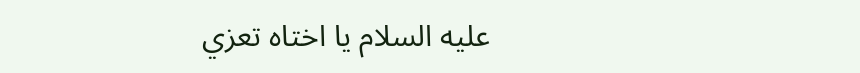عليه السلام يا اختاه تعزي